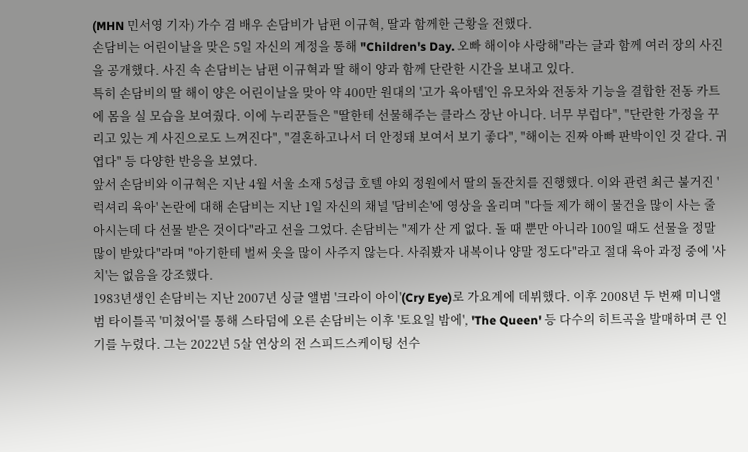(MHN 민서영 기자) 가수 겸 배우 손담비가 남편 이규혁, 딸과 함께한 근황을 전했다.
손담비는 어린이날을 맞은 5일 자신의 계정을 통해 "Children's Day. 오빠 해이야 사랑해"라는 글과 함께 여러 장의 사진을 공개했다. 사진 속 손담비는 남편 이규혁과 딸 해이 양과 함께 단란한 시간을 보내고 있다.
특히 손담비의 딸 해이 양은 어린이날을 맞아 약 400만 원대의 '고가 육아템'인 유모차와 전동차 기능을 결합한 전동 카트에 몸을 실 모습을 보여줬다. 이에 누리꾼들은 "딸한테 선물해주는 클라스 장난 아니다. 너무 부럽다", "단란한 가정을 꾸리고 있는 게 사진으로도 느껴진다", "결혼하고나서 더 안정돼 보여서 보기 좋다", "해이는 진짜 아빠 판박이인 것 같다. 귀엽다" 등 다양한 반응을 보였다.
앞서 손담비와 이규혁은 지난 4월 서울 소재 5성급 호텔 야외 정원에서 딸의 돌잔치를 진행했다. 이와 관련 최근 불거진 '럭셔리 육아' 논란에 대해 손담비는 지난 1일 자신의 채널 '담비손'에 영상을 올리며 "다들 제가 해이 물건을 많이 사는 줄 아시는데 다 선물 받은 것이다"라고 선을 그었다. 손담비는 "제가 산 게 없다. 돌 때 뿐만 아니라 100일 때도 선물을 정말 많이 받았다"라며 "아기한테 벌써 옷을 많이 사주지 않는다. 사줘봤자 내복이나 양말 정도다"라고 절대 육아 과정 중에 '사치'는 없음을 강조했다.
1983년생인 손담비는 지난 2007년 싱글 앨범 '크라이 아이'(Cry Eye)로 가요계에 데뷔했다. 이후 2008년 두 번째 미니앨범 타이틀곡 '미쳤어'를 통해 스타덤에 오른 손담비는 이후 '토요일 밤에', 'The Queen' 등 다수의 히트곡을 발매하며 큰 인기를 누렸다. 그는 2022년 5살 연상의 전 스피드스케이팅 선수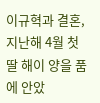이규혁과 결혼, 지난해 4월 첫 딸 해이 양을 품에 안았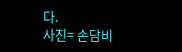다.
사진= 손담비